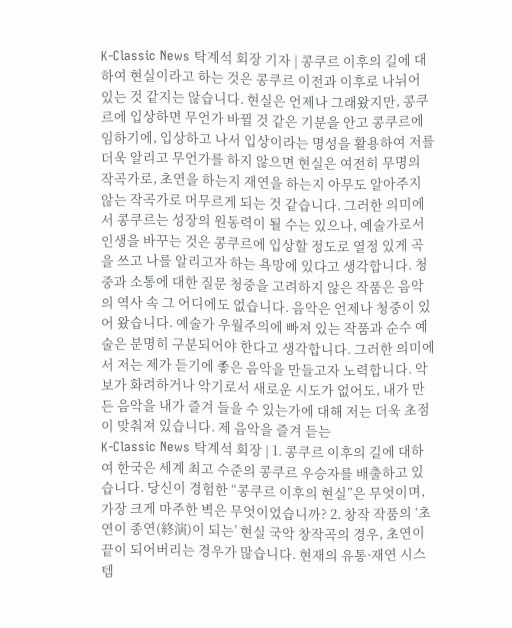K-Classic News 탁계석 회장 기자 | 콩쿠르 이후의 길에 대하여 현실이라고 하는 것은 콩쿠르 이전과 이후로 나뉘어 있는 것 같지는 않습니다. 현실은 언제나 그래왔지만, 콩쿠르에 입상하면 무언가 바뀔 것 같은 기분을 안고 콩쿠르에 임하기에, 입상하고 나서 입상이라는 명성을 활용하여 저를 더욱 알리고 무언가를 하지 않으면 현실은 여전히 무명의 작곡가로, 초연을 하는지 재연을 하는지 아무도 알아주지 않는 작곡가로 머무르게 되는 것 같습니다. 그러한 의미에서 콩쿠르는 성장의 원동력이 될 수는 있으나, 예술가로서 인생을 바꾸는 것은 콩쿠르에 입상할 정도로 열정 있게 곡을 쓰고 나를 알리고자 하는 욕망에 있다고 생각합니다. 청중과 소통에 대한 질문 청중을 고려하지 않은 작품은 음악의 역사 속 그 어디에도 없습니다. 음악은 언제나 청중이 있어 왔습니다. 예술가 우월주의에 빠져 있는 작품과 순수 예술은 분명히 구분되어야 한다고 생각합니다. 그러한 의미에서 저는 제가 듣기에 좋은 음악을 만들고자 노력합니다. 악보가 화려하거나 악기로서 새로운 시도가 없어도, 내가 만든 음악을 내가 즐겨 들을 수 있는가에 대해 저는 더욱 초점이 맞춰져 있습니다. 제 음악을 즐겨 듣는
K-Classic News 탁계석 회장 | 1. 콩쿠르 이후의 길에 대하여 한국은 세계 최고 수준의 콩쿠르 우승자를 배출하고 있습니다. 당신이 경험한 “콩쿠르 이후의 현실”은 무엇이며, 가장 크게 마주한 벽은 무엇이었습니까? 2. 창작 작품의 ‘초연이 종연(終演)이 되는’ 현실 국악 창작곡의 경우, 초연이 끝이 되어버리는 경우가 많습니다. 현재의 유통·재연 시스템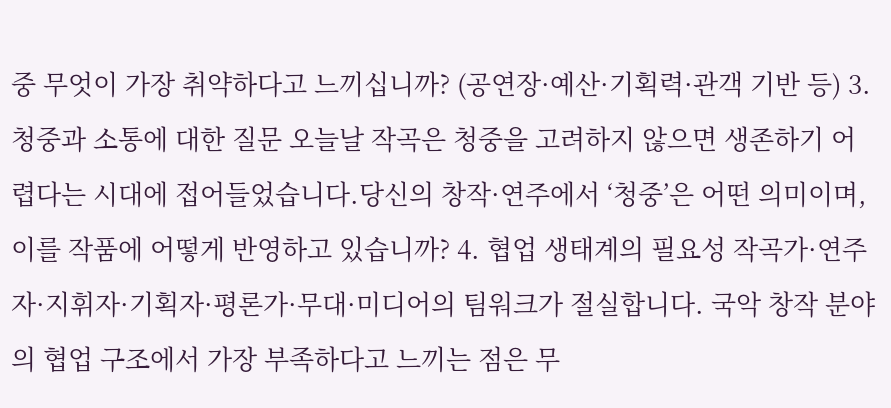중 무엇이 가장 취약하다고 느끼십니까? (공연장·예산·기획력·관객 기반 등) 3. 청중과 소통에 대한 질문 오늘날 작곡은 청중을 고려하지 않으면 생존하기 어렵다는 시대에 접어들었습니다.당신의 창작·연주에서 ‘청중’은 어떤 의미이며, 이를 작품에 어떻게 반영하고 있습니까? 4. 협업 생태계의 필요성 작곡가·연주자·지휘자·기획자·평론가·무대·미디어의 팀워크가 절실합니다. 국악 창작 분야의 협업 구조에서 가장 부족하다고 느끼는 점은 무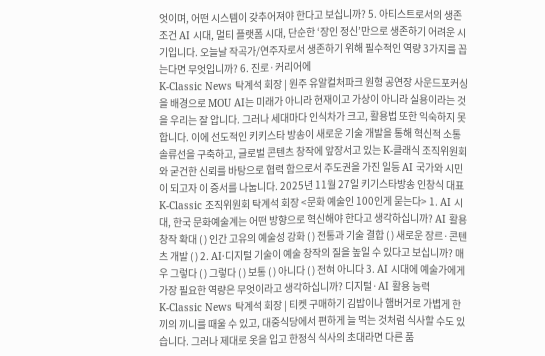엇이며, 어떤 시스템이 갖추어져야 한다고 보십니까? 5. 아티스트로서의 생존 조건 AI 시대, 멀티 플랫폼 시대, 단순한 ‘장인 정신’만으로 생존하기 어려운 시기입니다. 오늘날 작곡가/연주자로서 생존하기 위해 필수적인 역량 3가지를 꼽는다면 무엇입니까? 6. 진로·커리어에
K-Classic News 탁계석 회장 | 원주 유알컬처파크 원형 공연장 사운드포커싱을 배경으로 MOU AI는 미래가 아니라 현재이고 가상이 아니라 실용이라는 것을 우리는 잘 압니다. 그러나 세대마다 인식차가 크고, 활용법 또한 익숙하지 못합니다. 이에 선도적인 키키스타 방송이 새로운 기술 개발을 통해 혁신적 소통 솔류선을 구축하고, 글로벌 콘텐츠 창작에 앞장서고 있는 K-클래식 조직위원회와 굳건한 신뢰를 바탕으로 협력 함으로서 주도권을 가진 일등 AI 국가와 시민이 되고자 이 증서를 나눕니다. 2025년 11월 27일 키기스타방송 인창식 대표 K-Classic 조직위원회 탁계석 회장 <문화 예술인 100인게 묻는다> 1. AI 시대, 한국 문화예술계는 어떤 방향으로 혁신해야 한다고 생각하십니까? AI 활용 창작 확대 ( ) 인간 고유의 예술성 강화 ( ) 전통과 기술 결합 ( ) 새로운 장르·콘텐츠 개발 ( ) 2. AI·디지털 기술이 예술 창작의 질을 높일 수 있다고 보십니까? 매우 그렇다 ( ) 그렇다 ( ) 보통 ( ) 아니다 ( ) 전혀 아니다 3. AI 시대에 예술가에게 가장 필요한 역량은 무엇이라고 생각하십니까? 디지털·AI 활용 능력
K-Classic News 탁계석 회장 | 티켓 구매하기 김밥이나 햄버거로 가볍게 한끼의 끼니를 때울 수 있고, 대중식당에서 편하게 늘 먹는 것처럼 식사할 수도 있습니다. 그러나 제대로 옷을 입고 한정식 식사의 초대라면 다른 품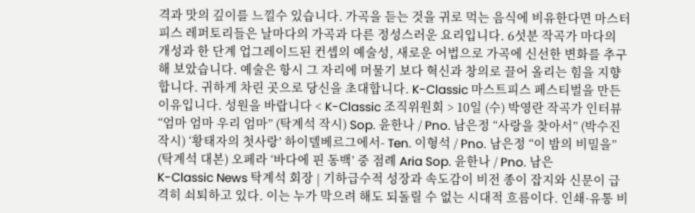격과 맛의 깊이를 느낄수 있습니다. 가곡을 듣는 것을 귀로 먹는 음식에 비유한다면 마스터피스 레퍼토리들은 날마다의 가곡과 다른 정성스러운 요리입니다. 6섯분 작곡가 마다의 개성과 한 단계 업그레이드된 컨셉의 예술성, 새로운 어법으로 가곡에 신선한 변화를 추구해 보았습니다. 예술은 항시 그 자리에 머물기 보다 혁신과 창의로 끌어 올리는 힘을 지향합니다. 귀하게 차린 곳으로 당신을 초대합니다. K-Classic 마스트피스 페스티벌을 만든 이유입니다. 성원을 바랍니다 < K-Classic 조직위원회 > 10일 (수) 박영란 작곡가 인터뷰 “엄마 엄마 우리 엄마” (탁계석 작시) Sop. 윤한나 / Pno. 남은정 “사랑을 찾아서” (박수진 작시) ‘황태자의 첫사랑’ 하이델베르그에서- Ten. 이형석 / Pno. 남은정 “이 밤의 비밀을” (탁계석 대본) 오페라 ‘바다에 핀 동백’ 중 점례 Aria Sop. 윤한나 / Pno. 남은
K-Classic News 탁계석 회장 | 기하급수적 성장과 속도감이 비전 종이 잡지와 신문이 급격히 쇠퇴하고 있다. 이는 누가 막으려 해도 되돌릴 수 없는 시대적 흐름이다. 인쇄·유통 비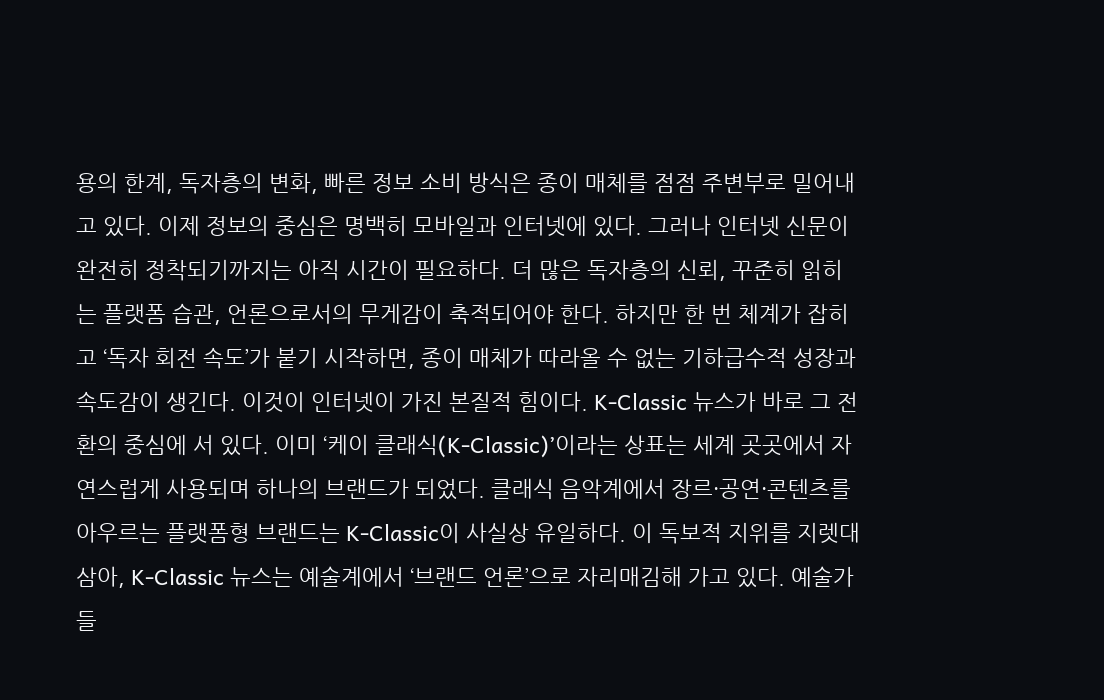용의 한계, 독자층의 변화, 빠른 정보 소비 방식은 종이 매체를 점점 주변부로 밀어내고 있다. 이제 정보의 중심은 명백히 모바일과 인터넷에 있다. 그러나 인터넷 신문이 완전히 정착되기까지는 아직 시간이 필요하다. 더 많은 독자층의 신뢰, 꾸준히 읽히는 플랫폼 습관, 언론으로서의 무게감이 축적되어야 한다. 하지만 한 번 체계가 잡히고 ‘독자 회전 속도’가 붙기 시작하면, 종이 매체가 따라올 수 없는 기하급수적 성장과 속도감이 생긴다. 이것이 인터넷이 가진 본질적 힘이다. K-Classic 뉴스가 바로 그 전환의 중심에 서 있다. 이미 ‘케이 클래식(K-Classic)’이라는 상표는 세계 곳곳에서 자연스럽게 사용되며 하나의 브랜드가 되었다. 클래식 음악계에서 장르·공연·콘텐츠를 아우르는 플랫폼형 브랜드는 K-Classic이 사실상 유일하다. 이 독보적 지위를 지렛대 삼아, K-Classic 뉴스는 예술계에서 ‘브랜드 언론’으로 자리매김해 가고 있다. 예술가들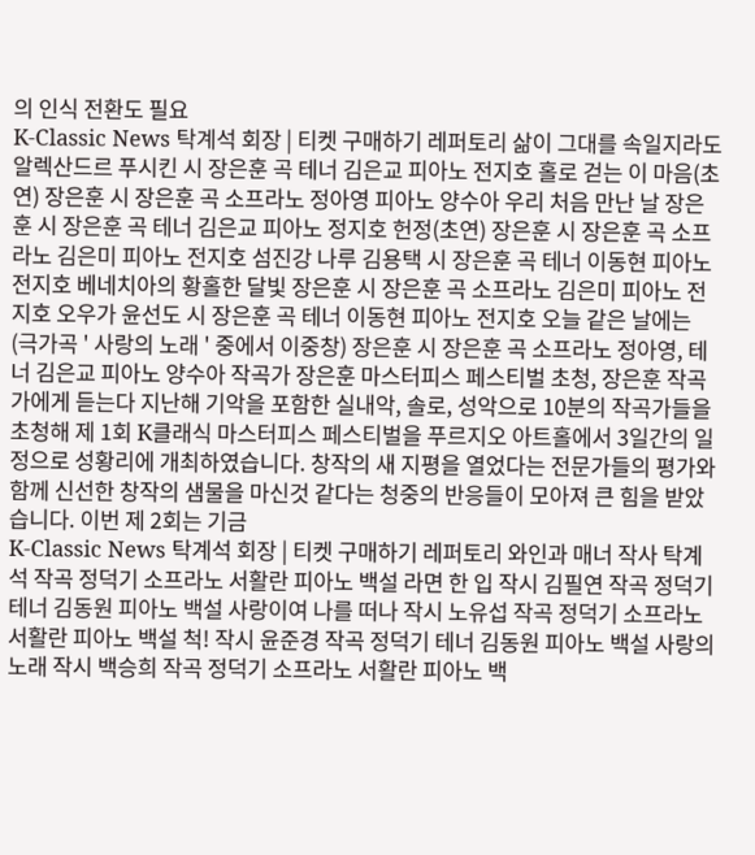의 인식 전환도 필요
K-Classic News 탁계석 회장 | 티켓 구매하기 레퍼토리 삶이 그대를 속일지라도 알렉산드르 푸시킨 시 장은훈 곡 테너 김은교 피아노 전지호 홀로 걷는 이 마음(초연) 장은훈 시 장은훈 곡 소프라노 정아영 피아노 양수아 우리 처음 만난 날 장은훈 시 장은훈 곡 테너 김은교 피아노 정지호 헌정(초연) 장은훈 시 장은훈 곡 소프라노 김은미 피아노 전지호 섬진강 나루 김용택 시 장은훈 곡 테너 이동현 피아노 전지호 베네치아의 황홀한 달빛 장은훈 시 장은훈 곡 소프라노 김은미 피아노 전지호 오우가 윤선도 시 장은훈 곡 테너 이동현 피아노 전지호 오늘 같은 날에는 (극가곡 ' 사랑의 노래 ' 중에서 이중창) 장은훈 시 장은훈 곡 소프라노 정아영, 테너 김은교 피아노 양수아 작곡가 장은훈 마스터피스 페스티벌 초청, 장은훈 작곡가에게 듣는다 지난해 기악을 포함한 실내악, 솔로, 성악으로 10분의 작곡가들을 초청해 제 1회 K클래식 마스터피스 페스티벌을 푸르지오 아트홀에서 3일간의 일정으로 성황리에 개최하였습니다. 창작의 새 지평을 열었다는 전문가들의 평가와 함께 신선한 창작의 샘물을 마신것 같다는 청중의 반응들이 모아져 큰 힘을 받았습니다. 이번 제 2회는 기금
K-Classic News 탁계석 회장 | 티켓 구매하기 레퍼토리 와인과 매너 작사 탁계석 작곡 정덕기 소프라노 서활란 피아노 백설 라면 한 입 작시 김필연 작곡 정덕기 테너 김동원 피아노 백설 사랑이여 나를 떠나 작시 노유섭 작곡 정덕기 소프라노 서활란 피아노 백설 척! 작시 윤준경 작곡 정덕기 테너 김동원 피아노 백설 사랑의 노래 작시 백승희 작곡 정덕기 소프라노 서활란 피아노 백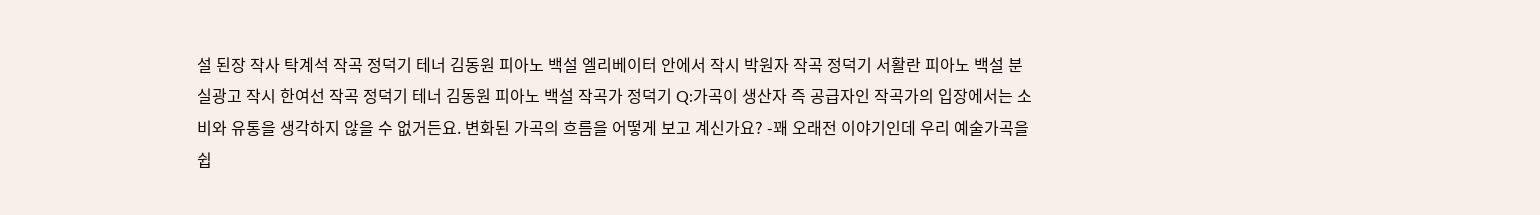설 된장 작사 탁계석 작곡 정덕기 테너 김동원 피아노 백설 엘리베이터 안에서 작시 박원자 작곡 정덕기 서활란 피아노 백설 분실광고 작시 한여선 작곡 정덕기 테너 김동원 피아노 백설 작곡가 정덕기 Q:가곡이 생산자 즉 공급자인 작곡가의 입장에서는 소비와 유통을 생각하지 않을 수 없거든요. 변화된 가곡의 흐름을 어떻게 보고 계신가요? -꽤 오래전 이야기인데 우리 예술가곡을 쉽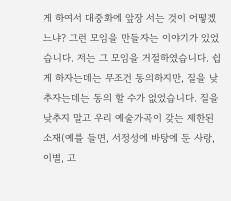게 하여서 대중화에 앞장 서는 것이 어떻겠느냐? 그런 모임을 만들자는 이야기가 있었습니다. 저는 그 모임을 거절하였습니다. 쉽게 하자는데는 무조건 동의하지만, 질을 낮추자는데는 동의 할 수가 없었습니다. 질을 낮추지 말고 우리 예술가곡이 갖는 제한된 소재(예를 들면, 서정성에 바탕에 둔 사랑, 이별, 고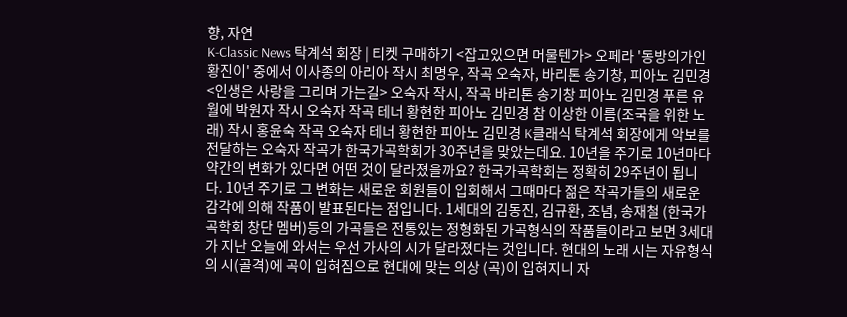향, 자연
K-Classic News 탁계석 회장 | 티켓 구매하기 <잡고있으면 머물텐가> 오페라 '동방의가인 황진이' 중에서 이사종의 아리아 작시 최명우, 작곡 오숙자, 바리톤 송기창, 피아노 김민경 <인생은 사랑을 그리며 가는길> 오숙자 작시, 작곡 바리톤 송기창 피아노 김민경 푸른 유월에 박원자 작시 오숙자 작곡 테너 황현한 피아노 김민경 참 이상한 이름(조국을 위한 노래) 작시 홍윤숙 작곡 오숙자 테너 황현한 피아노 김민경 K클래식 탁계석 회장에게 악보를 전달하는 오숙자 작곡가 한국가곡학회가 30주년을 맞았는데요. 10년을 주기로 10년마다 약간의 변화가 있다면 어떤 것이 달라졌을까요? 한국가곡학회는 정확히 29주년이 됩니다. 10년 주기로 그 변화는 새로운 회원들이 입회해서 그때마다 젊은 작곡가들의 새로운 감각에 의해 작품이 발표된다는 점입니다. 1세대의 김동진, 김규환, 조념, 송재철 (한국가곡학회 창단 멤버)등의 가곡들은 전통있는 정형화된 가곡형식의 작품들이라고 보면 3세대가 지난 오늘에 와서는 우선 가사의 시가 달라졌다는 것입니다. 현대의 노래 시는 자유형식의 시(골격)에 곡이 입혀짐으로 현대에 맞는 의상 (곡)이 입혀지니 자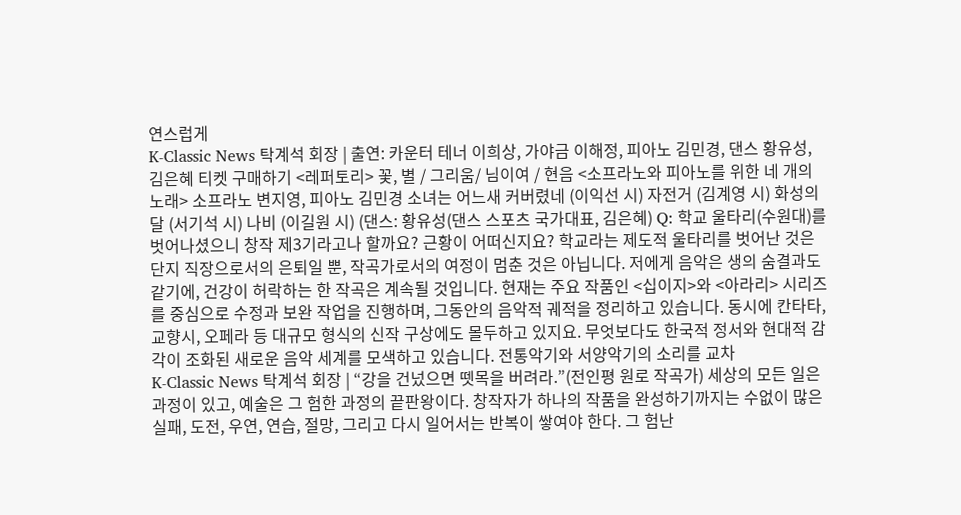연스럽게
K-Classic News 탁계석 회장 | 출연: 카운터 테너 이희상, 가야금 이해정, 피아노 김민경, 댄스 황유성, 김은혜 티켓 구매하기 <레퍼토리> 꽃, 별 / 그리움/ 님이여 / 현음 <소프라노와 피아노를 위한 네 개의 노래> 소프라노 변지영, 피아노 김민경 소녀는 어느새 커버렸네 (이익선 시) 자전거 (김계영 시) 화성의 달 (서기석 시) 나비 (이길원 시) (댄스: 황유성(댄스 스포츠 국가대표, 김은혜) Q: 학교 울타리(수원대)를 벗어나셨으니 창작 제3기라고나 할까요? 근황이 어떠신지요? 학교라는 제도적 울타리를 벗어난 것은 단지 직장으로서의 은퇴일 뿐, 작곡가로서의 여정이 멈춘 것은 아닙니다. 저에게 음악은 생의 숨결과도 같기에, 건강이 허락하는 한 작곡은 계속될 것입니다. 현재는 주요 작품인 <십이지>와 <아라리> 시리즈를 중심으로 수정과 보완 작업을 진행하며, 그동안의 음악적 궤적을 정리하고 있습니다. 동시에 칸타타, 교향시, 오페라 등 대규모 형식의 신작 구상에도 몰두하고 있지요. 무엇보다도 한국적 정서와 현대적 감각이 조화된 새로운 음악 세계를 모색하고 있습니다. 전통악기와 서양악기의 소리를 교차
K-Classic News 탁계석 회장 | “강을 건넜으면 뗏목을 버려라.”(전인평 원로 작곡가) 세상의 모든 일은 과정이 있고, 예술은 그 험한 과정의 끝판왕이다. 창작자가 하나의 작품을 완성하기까지는 수없이 많은 실패, 도전, 우연, 연습, 절망, 그리고 다시 일어서는 반복이 쌓여야 한다. 그 험난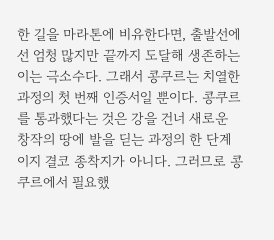한 길을 마라톤에 비유한다면, 출발선에선 엄청 많지만 끝까지 도달해 생존하는 이는 극소수다. 그래서 콩쿠르는 치열한 과정의 첫 번째 인증서일 뿐이다. 콩쿠르를 통과했다는 것은 강을 건너 새로운 창작의 땅에 발을 딛는 과정의 한 단계이지 결코 종착지가 아니다. 그러므로 콩쿠르에서 필요했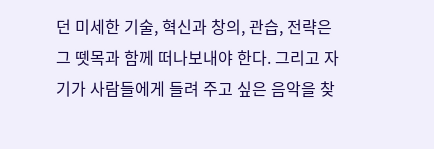던 미세한 기술, 혁신과 창의, 관습, 전략은 그 뗏목과 함께 떠나보내야 한다. 그리고 자기가 사람들에게 들려 주고 싶은 음악을 찾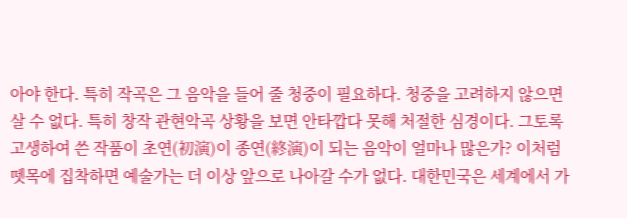아야 한다. 특히 작곡은 그 음악을 들어 줄 청중이 필요하다. 청중을 고려하지 않으면 살 수 없다. 특히 창작 관현악곡 상황을 보면 안타깝다 못해 처절한 심경이다. 그토록 고생하여 쓴 작품이 초연(初演)이 종연(終演)이 되는 음악이 얼마나 많은가? 이처럼 뗏목에 집착하면 예술가는 더 이상 앞으로 나아갈 수가 없다. 대한민국은 세계에서 가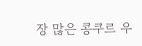장 많은 콩쿠르 우